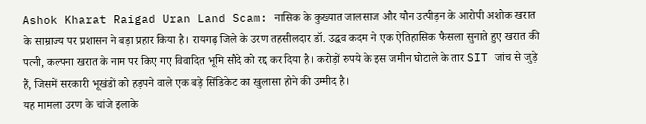Ashok Kharat Raigad Uran Land Scam: नासिक के कुख्यात जालसाज और यौन उत्पीड़न के आरोपी अशोक खरात के साम्राज्य पर प्रशासन ने बड़ा प्रहार किया है। रायगढ़ जिले के उरण तहसीलदार डॉ. उद्धव कदम ने एक ऐतिहासिक फैसला सुनाते हुए खरात की पत्नी, कल्पना खरात के नाम पर किए गए विवादित भूमि सौदे को रद्द कर दिया है। करोड़ों रुपये के इस जमीन घोटाले के तार SIT जांच से जुड़े हैं, जिसमें सरकारी भूखंडों को हड़पने वाले एक बड़े सिंडिकेट का खुलासा होने की उम्मीद है।
यह मामला उरण के चांजे इलाके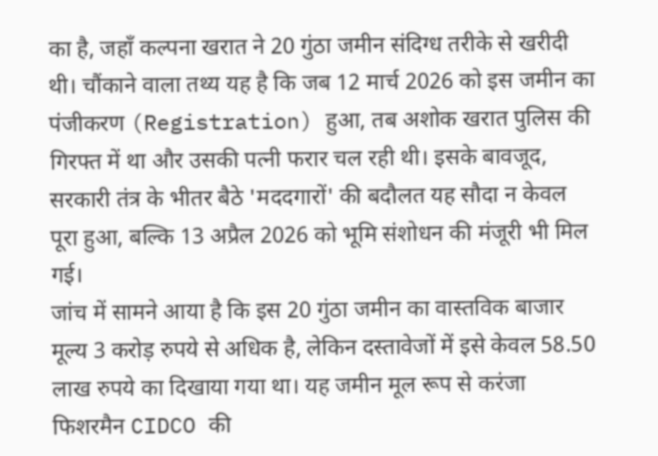का है, जहाँ कल्पना खरात ने 20 गुंठा जमीन संदिग्ध तरीके से खरीदी थी। चौंकाने वाला तथ्य यह है कि जब 12 मार्च 2026 को इस जमीन का पंजीकरण (Registration) हुआ, तब अशोक खरात पुलिस की गिरफ्त में था और उसकी पत्नी फरार चल रही थी। इसके बावजूद, सरकारी तंत्र के भीतर बैठे 'मददगारों' की बदौलत यह सौदा न केवल पूरा हुआ, बल्कि 13 अप्रैल 2026 को भूमि संशोधन की मंजूरी भी मिल गई।
जांच में सामने आया है कि इस 20 गुंठा जमीन का वास्तविक बाजार मूल्य 3 करोड़ रुपये से अधिक है, लेकिन दस्तावेजों में इसे केवल 58.50 लाख रुपये का दिखाया गया था। यह जमीन मूल रूप से करंजा फिशरमैन CIDCO की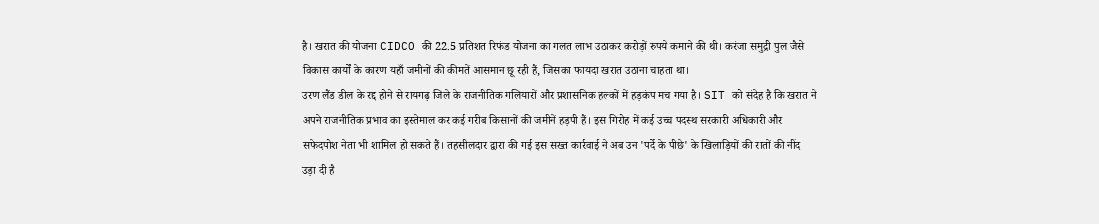है। खरात की योजना CIDCO की 22.5 प्रतिशत रिफंड योजना का गलत लाभ उठाकर करोड़ों रुपये कमाने की थी। करंजा समुद्री पुल जैसे विकास कार्यों के कारण यहाँ जमीनों की कीमतें आसमान छू रही हैं, जिसका फायदा खरात उठाना चाहता था।
उरण लैंड डील के रद्द होने से रायगढ़ जिले के राजनीतिक गलियारों और प्रशासनिक हल्कों में हड़कंप मच गया है। SIT को संदेह है कि खरात ने अपने राजनीतिक प्रभाव का इस्तेमाल कर कई गरीब किसानों की जमीनें हड़पी हैं। इस गिरोह में कई उच्च पदस्थ सरकारी अधिकारी और सफेदपोश नेता भी शामिल हो सकते हैं। तहसीलदार द्वारा की गई इस सख्त कार्रवाई ने अब उन 'पर्दे के पीछे' के खिलाड़ियों की रातों की नींद उड़ा दी है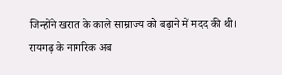जिन्होंने खरात के काले साम्राज्य को बढ़ाने में मदद की थी।
रायगढ़ के नागरिक अब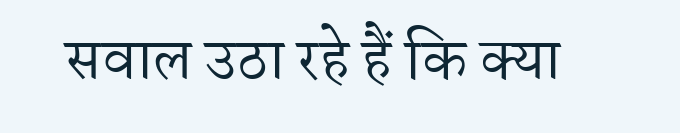सवाल उठा रहे हैं कि क्या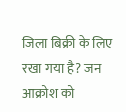जिला बिक्री के लिए रखा गया है? जन आक्रोश को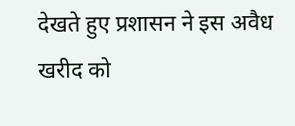देखते हुए प्रशासन ने इस अवैध खरीद को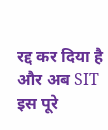रद्द कर दिया है और अब SIT इस पूरे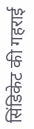सिंडिकेट की गहराई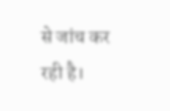से जांच कर रही है।